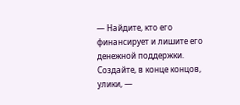— Найдите, кто его финансирует и лишите его денежной поддержки. Создайте, в конце концов, улики, —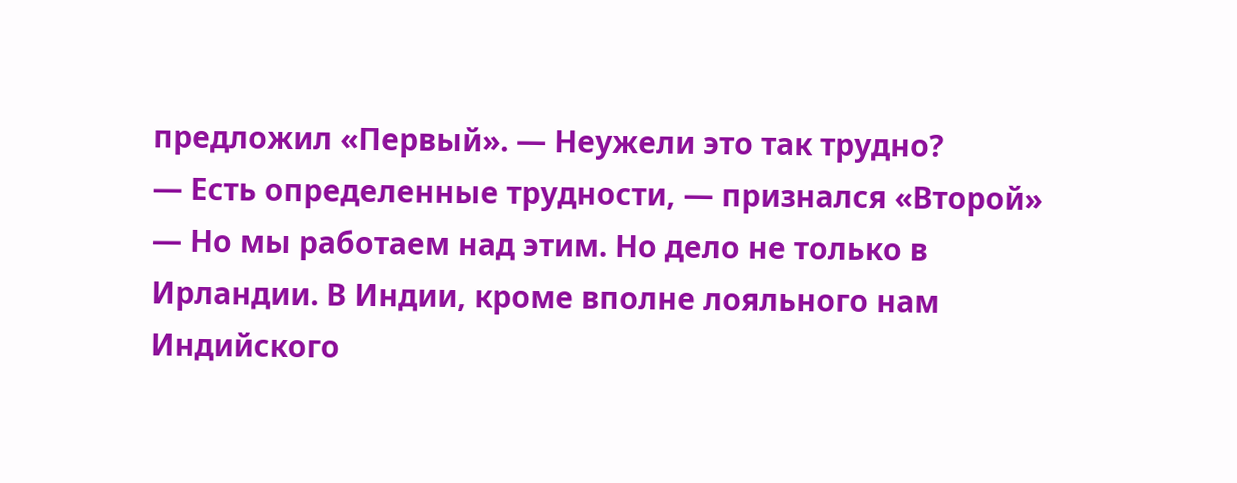предложил «Первый». — Неужели это так трудно?
— Есть определенные трудности, — признался «Второй» — Но мы работаем над этим. Но дело не только в Ирландии. В Индии, кроме вполне лояльного нам Индийского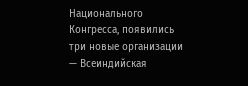Национального Конгресса, появились три новые организации — Всеиндийская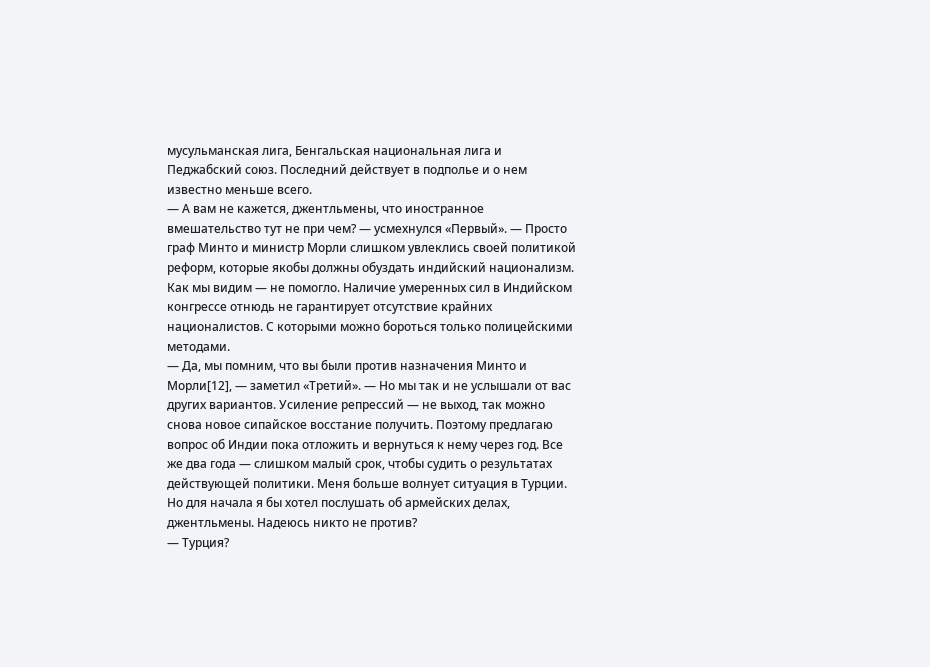мусульманская лига, Бенгальская национальная лига и Педжабский союз. Последний действует в подполье и о нем известно меньше всего.
— А вам не кажется, джентльмены, что иностранное вмешательство тут не при чем? — усмехнулся «Первый». — Просто граф Минто и министр Морли слишком увлеклись своей политикой реформ, которые якобы должны обуздать индийский национализм. Как мы видим — не помогло. Наличие умеренных сил в Индийском конгрессе отнюдь не гарантирует отсутствие крайних националистов. С которыми можно бороться только полицейскими методами.
— Да, мы помним, что вы были против назначения Минто и Морли[12], — заметил «Третий». — Но мы так и не услышали от вас других вариантов. Усиление репрессий — не выход, так можно снова новое сипайское восстание получить. Поэтому предлагаю вопрос об Индии пока отложить и вернуться к нему через год. Все же два года — слишком малый срок, чтобы судить о результатах действующей политики. Меня больше волнует ситуация в Турции. Но для начала я бы хотел послушать об армейских делах, джентльмены. Надеюсь никто не против?
— Турция?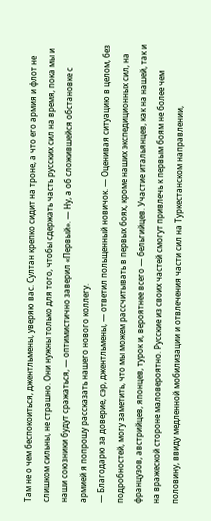Там не о чем беспокоиться, джентльмены, уверяю вас. Султан крепко сидит на троне, а что его армия и флот не слишком сильны, не страшно. Они нужны только для того, чтобы сдержать часть русских сил на время, пока мы и наши союзники будут сражаться, — оптимистично заверил «Первый». — Ну, а об сложившейся обстановке с армией я попрошу рассказать нашего нового коллегу.
— Благодарю за доверие, сэр, джентльмены, — ответил польщенный новичок. — Оценивая ситуацию в целом, без подробностей, могу заметить, что мы можем рассчитывать в первых боях, кроме наших экспедиционных сил, на французов, австрийцев, японцев, турок и, вероятнее всего — бельгийцев. Участие итальянцев, как на нашей, так и на вражеской стороне маловероятно. Русские из своих частей смогут привлечь к первым боям не более чем половину, ввиду медленной мобилизации и отвлечения части сил на Туркестанском направлении,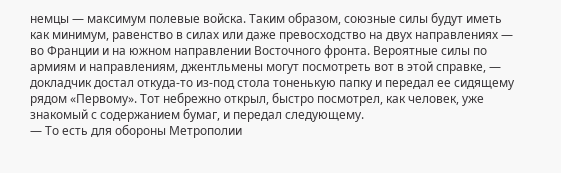немцы — максимум полевые войска. Таким образом, союзные силы будут иметь как минимум, равенство в силах или даже превосходство на двух направлениях — во Франции и на южном направлении Восточного фронта. Вероятные силы по армиям и направлениям, джентльмены могут посмотреть вот в этой справке, — докладчик достал откуда-то из-под стола тоненькую папку и передал ее сидящему рядом «Первому». Тот небрежно открыл, быстро посмотрел, как человек, уже знакомый с содержанием бумаг, и передал следующему.
— То есть для обороны Метрополии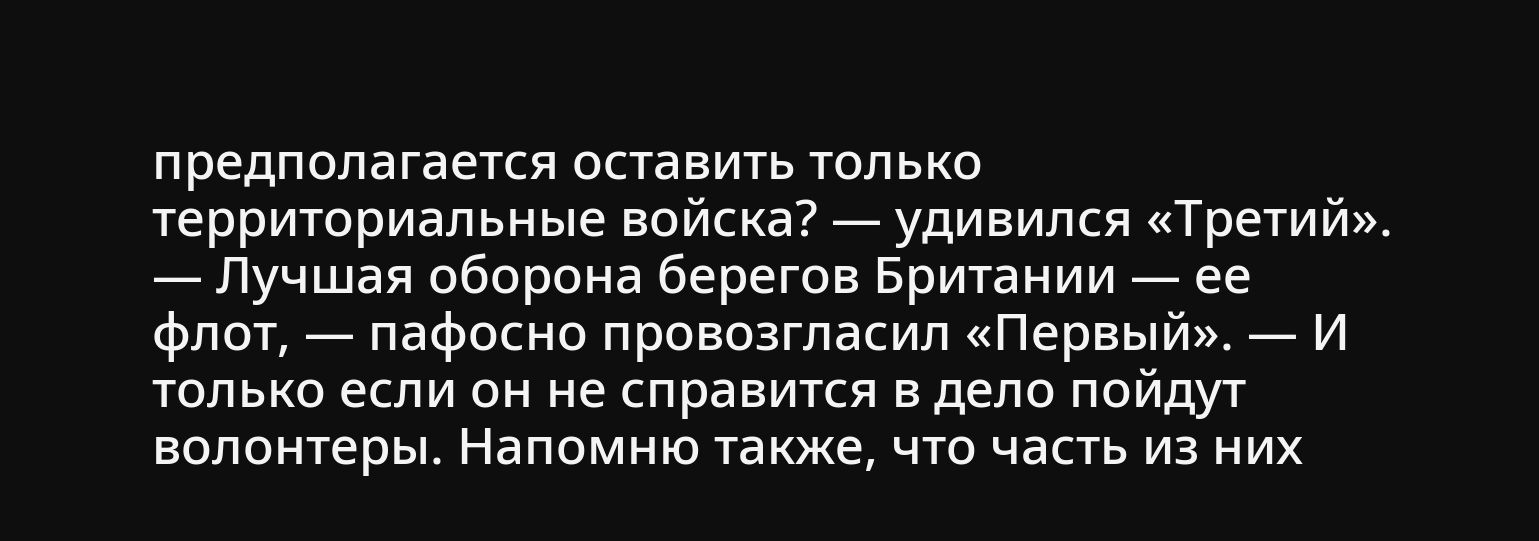предполагается оставить только территориальные войска? — удивился «Третий».
— Лучшая оборона берегов Британии — ее флот, — пафосно провозгласил «Первый». — И только если он не справится в дело пойдут волонтеры. Напомню также, что часть из них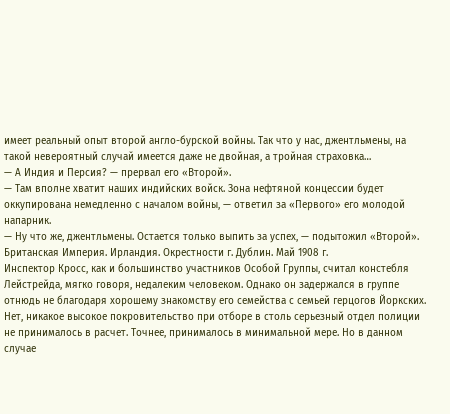имеет реальный опыт второй англо-бурской войны. Так что у нас, джентльмены, на такой невероятный случай имеется даже не двойная, а тройная страховка…
— А Индия и Персия? — прервал его «Второй».
— Там вполне хватит наших индийских войск. Зона нефтяной концессии будет оккупирована немедленно с началом войны, — ответил за «Первого» его молодой напарник.
— Ну что же, джентльмены. Остается только выпить за успех, — подытожил «Второй».
Британская Империя. Ирландия. Окрестности г. Дублин. Май 1908 г.
Инспектор Кросс, как и большинство участников Особой Группы, считал констебля Лейстрейда, мягко говоря, недалеким человеком. Однако он задержался в группе отнюдь не благодаря хорошему знакомству его семейства с семьей герцогов Йоркских. Нет, никакое высокое покровительство при отборе в столь серьезный отдел полиции не принималось в расчет. Точнее, принималось в минимальной мере. Но в данном случае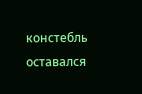констебль оставался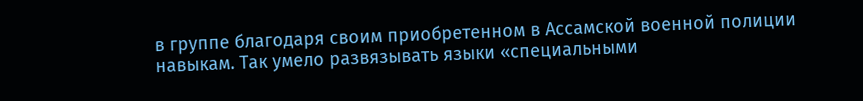в группе благодаря своим приобретенном в Ассамской военной полиции навыкам. Так умело развязывать языки «специальными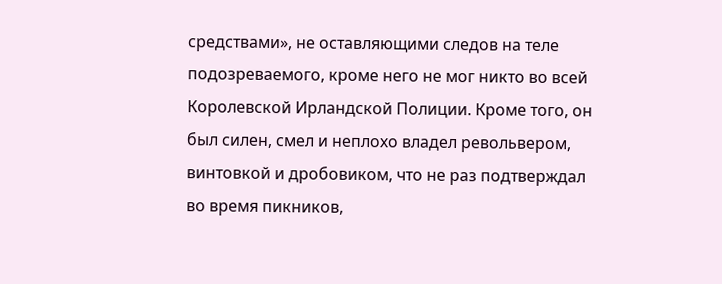средствами», не оставляющими следов на теле подозреваемого, кроме него не мог никто во всей Королевской Ирландской Полиции. Кроме того, он был силен, смел и неплохо владел револьвером, винтовкой и дробовиком, что не раз подтверждал во время пикников,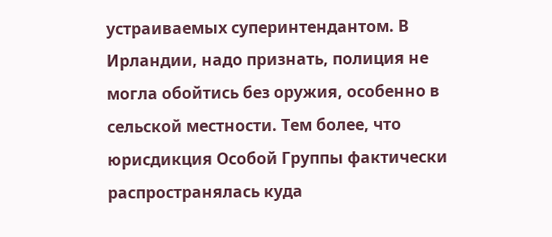устраиваемых суперинтендантом. В Ирландии, надо признать, полиция не могла обойтись без оружия, особенно в сельской местности. Тем более, что юрисдикция Особой Группы фактически распространялась куда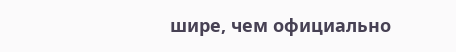шире, чем официально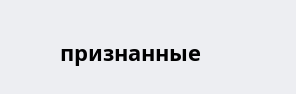признанные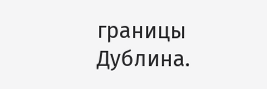границы Дублина.